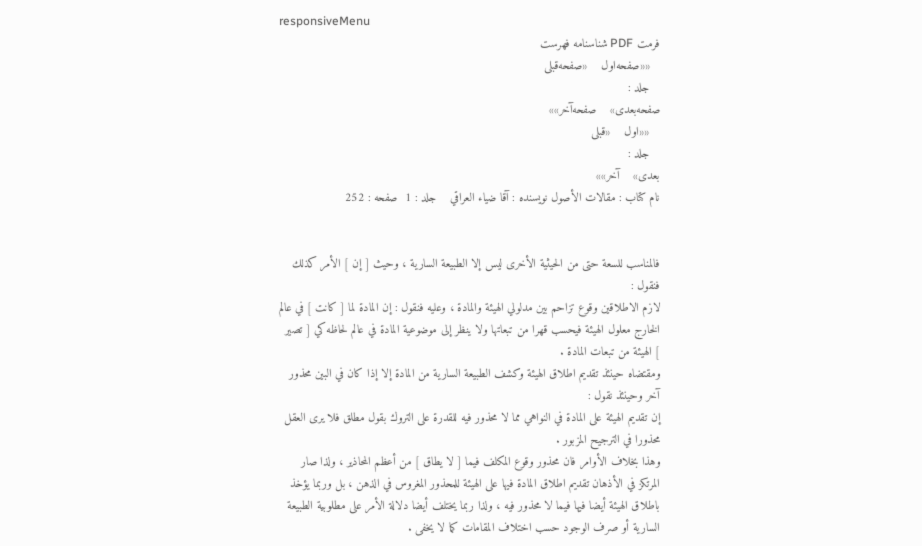responsiveMenu
فرمت PDF شناسنامه فهرست
   ««صفحه‌اول    «صفحه‌قبلی
   جلد :
صفحه‌بعدی»    صفحه‌آخر»»
   ««اول    «قبلی
   جلد :
بعدی»    آخر»»
نام کتاب : مقالات الأصول نویسنده : آقا ضياء العراقي    جلد : 1  صفحه : 252


فالمناسب للسعة حتى من الحيثية الأخرى ليس إلا الطبيعة السارية ، وحيث [ إن ] الأمر كذلك فنقول :
لازم الاطلاقين وقوع تزاحم بين مدلولي الهيئة والمادة ، وعليه فنقول : إن المادة لما [ كانت ] في عالم الخارج معلول الهيئة فيحسب قهرا من تبعاتها ولا ينظر إلى موضوعية المادة في عالم لحاظه كي [ تصير ] الهيئة من تبعات المادة .
ومقتضاه حينئذ تقديم اطلاق الهيئة وكشف الطبيعة السارية من المادة إلا إذا كان في البين محذور آخر وحينئذ نقول :
إن تقديم الهيئة على المادة في النواهي مما لا محذور فيه للقدرة على التروك بقول مطلق فلا يرى العقل محذورا في الترجيح المزبور .
وهذا بخلاف الأوامر فان محذور وقوع المكلف فيما [ لا يطاق ] من أعظم المحاذير ، ولذا صار المرتكز في الأذهان تقديم اطلاق المادة فيها على الهيئة للمحذور المغروس في الذهن ، بل وربما يؤخذ باطلاق الهيئة أيضا فيها فيما لا محذور فيه ، ولذا ربما يختلف أيضا دلالة الأمر على مطلوبية الطبيعة السارية أو صرف الوجود حسب اختلاف المقامات كما لا يخفى .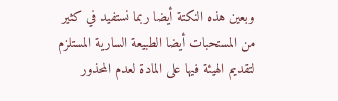وبعين هذه النكتة أيضا ربما نستفيد في كثير من المستحبات أيضا الطبيعة السارية المستلزم لتقديم الهيئة فيها على المادة لعدم المحذور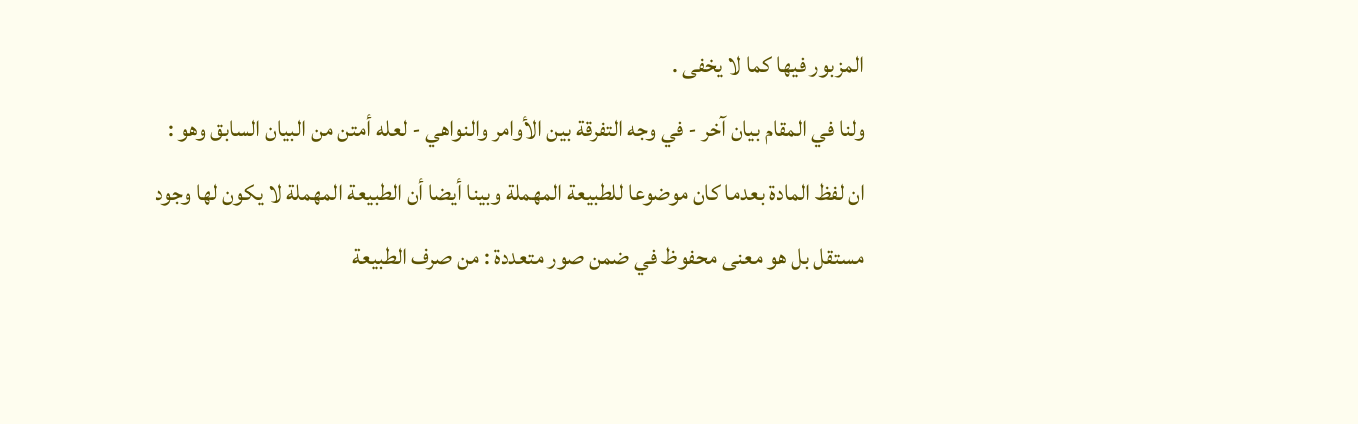المزبور فيها كما لا يخفى .
ولنا في المقام بيان آخر - في وجه التفرقة بين الأوامر والنواهي - لعله أمتن من البيان السابق وهو :
ان لفظ المادة بعدما كان موضوعا للطبيعة المهملة وبينا أيضا أن الطبيعة المهملة لا يكون لها وجود مستقل بل هو معنى محفوظ في ضمن صور متعددة : من صرف الطبيعة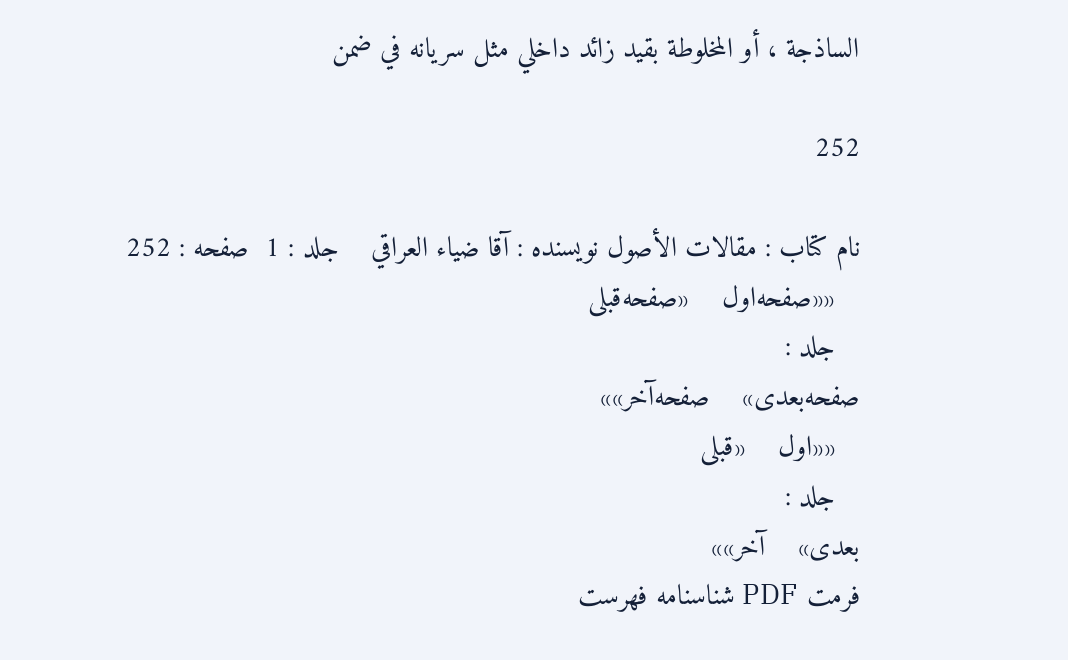الساذجة ، أو المخلوطة بقيد زائد داخلي مثل سريانه في ضمن

252

نام کتاب : مقالات الأصول نویسنده : آقا ضياء العراقي    جلد : 1  صفحه : 252
   ««صفحه‌اول    «صفحه‌قبلی
   جلد :
صفحه‌بعدی»    صفحه‌آخر»»
   ««اول    «قبلی
   جلد :
بعدی»    آخر»»
فرمت PDF شناسنامه فهرست